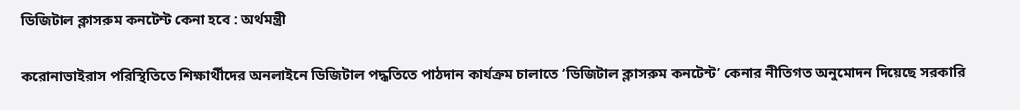ডিজিটাল ক্লাসরুম কনটেন্ট কেনা হবে : অর্থমন্ত্রী

করোনাভাইরাস পরিস্থিতিতে শিক্ষার্থীদের অনলাইনে ডিজিটাল পদ্ধতিতে পাঠদান কার্যক্রম চালাতে ‘ডিজিটাল ক্লাসরুম কনটেন্ট’ কেনার নীতিগত অনুমোদন দিয়েছে সরকারি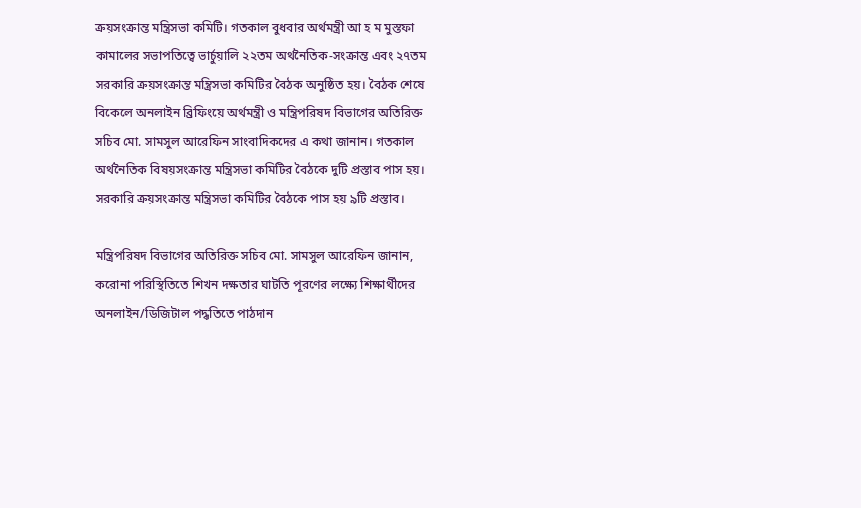ক্রয়সংক্রান্ত মন্ত্রিসভা কমিটি। গতকাল বুধবার অর্থমন্ত্রী আ হ ম মুস্তফা কামালের সভাপতিত্বে ভার্চুয়ালি ২২তম অর্থনৈতিক-সংক্রান্ত এবং ২৭তম সরকারি ক্রয়সংক্রান্ত মন্ত্রিসভা কমিটির বৈঠক অনুষ্ঠিত হয়। বৈঠক শেষে বিকেলে অনলাইন ব্রিফিংয়ে অর্থমন্ত্রী ও মন্ত্রিপরিষদ বিভাগের অতিরিক্ত সচিব মো. সামসুল আরেফিন সাংবাদিকদের এ কথা জানান। গতকাল অর্থনৈতিক বিষয়সংক্রান্ত মন্ত্রিসভা কমিটির বৈঠকে দুটি প্রস্তাব পাস হয়। সরকারি ক্রয়সংক্রান্ত মন্ত্রিসভা কমিটির বৈঠকে পাস হয় ৯টি প্রস্তাব।

মন্ত্রিপরিষদ বিভাগের অতিরিক্ত সচিব মো. সামসুল আরেফিন জানান, করোনা পরিস্থিতিতে শিখন দক্ষতার ঘাটতি পূরণের লক্ষ্যে শিক্ষার্থীদের অনলাইন/ডিজিটাল পদ্ধতিতে পাঠদান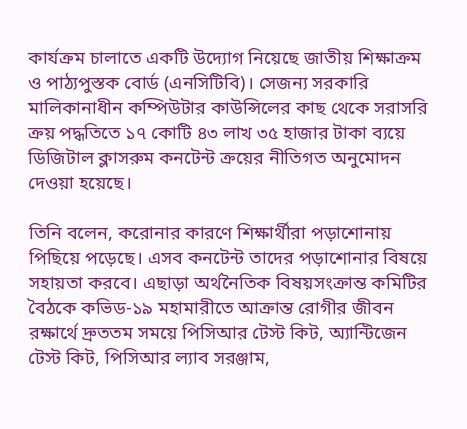কার্যক্রম চালাতে একটি উদ্যোগ নিয়েছে জাতীয় শিক্ষাক্রম ও পাঠ্যপুস্তক বোর্ড (এনসিটিবি)। সেজন্য সরকারি মালিকানাধীন কম্পিউটার কাউন্সিলের কাছ থেকে সরাসরি ক্রয় পদ্ধতিতে ১৭ কোটি ৪৩ লাখ ৩৫ হাজার টাকা ব্যয়ে ডিজিটাল ক্লাসরুম কনটেন্ট ক্রয়ের নীতিগত অনুমোদন দেওয়া হয়েছে।

তিনি বলেন, করোনার কারণে শিক্ষার্থীরা পড়াশোনায় পিছিয়ে পড়েছে। এসব কনটেন্ট তাদের পড়াশোনার বিষয়ে সহায়তা করবে। এছাড়া অর্থনৈতিক বিষয়সংক্রান্ত কমিটির বৈঠকে কভিড-১৯ মহামারীতে আক্রান্ত রোগীর জীবন রক্ষার্থে দ্রুততম সময়ে পিসিআর টেস্ট কিট, অ্যান্টিজেন টেস্ট কিট, পিসিআর ল্যাব সরঞ্জাম,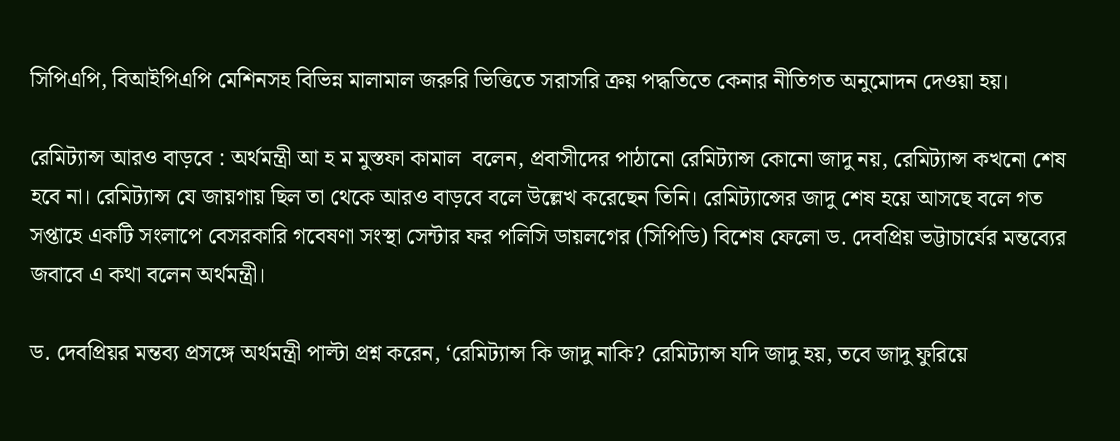সিপিএপি, বিআইপিএপি মেশিনসহ বিভিন্ন মালামাল জরুরি ভিত্তিতে সরাসরি ক্রয় পদ্ধতিতে কেনার নীতিগত অনুমোদন দেওয়া হয়।

রেমিট্যান্স আরও বাড়বে : অর্থমন্ত্রী আ হ ম মুস্তফা কামাল  বলেন, প্রবাসীদের পাঠানো রেমিট্যান্স কোনো জাদু নয়, রেমিট্যান্স কখনো শেষ হবে না। রেমিট্যান্স যে জায়গায় ছিল তা থেকে আরও বাড়বে বলে উল্লেখ করেছেন তিনি। রেমিট্যান্সের জাদু শেষ হয়ে আসছে বলে গত সপ্তাহে একটি সংলাপে বেসরকারি গবেষণা সংস্থা সেন্টার ফর পলিসি ডায়লগের (সিপিডি) বিশেষ ফেলো ড. দেবপ্রিয় ভট্টাচার্যের মন্তব্যের জবাবে এ কথা বলেন অর্থমন্ত্রী।

ড. দেবপ্রিয়র মন্তব্য প্রসঙ্গে অর্থমন্ত্রী পাল্টা প্রশ্ন করেন, ‘রেমিট্যান্স কি জাদু নাকি? রেমিট্যান্স যদি জাদু হয়, তবে জাদু ফুরিয়ে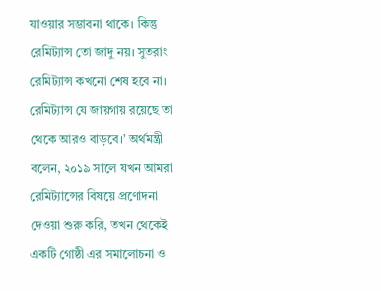যাওয়ার সম্ভাবনা থাকে। কিন্তু রেমিট্যান্স তো জাদু নয়। সুতরাং রেমিট্যান্স কখনো শেষ হবে না। রেমিট্যান্স যে জায়গায় রয়েছে তা থেকে আরও বাড়বে।’ অর্থমন্ত্রী বলেন, ২০১৯ সালে যখন আমরা রেমিট্যান্সের বিষয়ে প্রণোদনা দেওয়া শুরু করি, তখন থেকেই একটি গোষ্ঠী এর সমালোচনা ও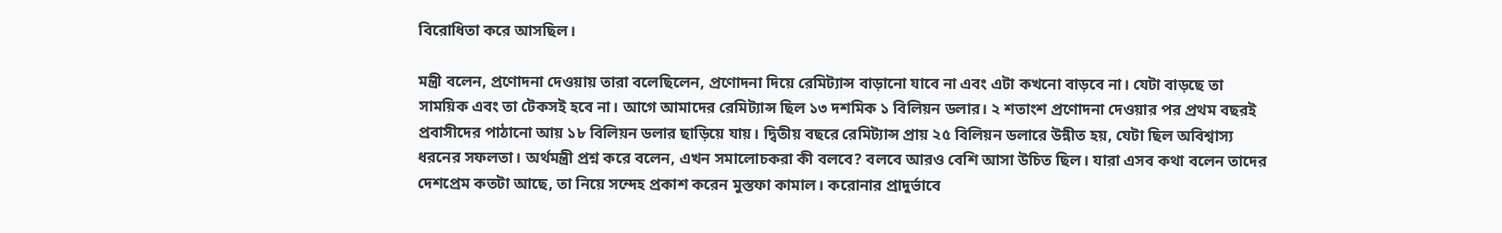বিরোধিতা করে আসছিল।

মন্ত্রী বলেন, প্রণোদনা দেওয়ায় তারা বলেছিলেন, প্রণোদনা দিয়ে রেমিট্যান্স বাড়ানো যাবে না এবং এটা কখনো বাড়বে না। যেটা বাড়ছে তা সাময়িক এবং তা টেকসই হবে না। আগে আমাদের রেমিট্যান্স ছিল ১৩ দশমিক ১ বিলিয়ন ডলার। ২ শতাংশ প্রণোদনা দেওয়ার পর প্রথম বছরই প্রবাসীদের পাঠানো আয় ১৮ বিলিয়ন ডলার ছাড়িয়ে যায়। দ্বিতীয় বছরে রেমিট্যান্স প্রায় ২৫ বিলিয়ন ডলারে উন্নীত হয়, যেটা ছিল অবিশ্বাস্য ধরনের সফলতা। অর্থমন্ত্রী প্রশ্ন করে বলেন, এখন সমালোচকরা কী বলবে? বলবে আরও বেশি আসা উচিত ছিল। যারা এসব কথা বলেন তাদের দেশপ্রেম কতটা আছে, তা নিয়ে সন্দেহ প্রকাশ করেন মুস্তফা কামাল। করোনার প্রাদুর্ভাবে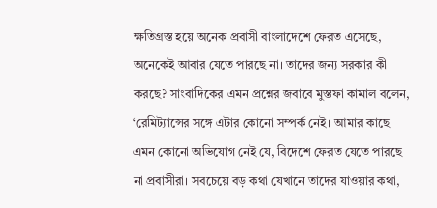ক্ষতিগ্রস্ত হয়ে অনেক প্রবাসী বাংলাদেশে ফেরত এসেছে, অনেকেই আবার যেতে পারছে না। তাদের জন্য সরকার কী করছে? সাংবাদিকের এমন প্রশ্নের জবাবে মুস্তফা কামাল বলেন, ‘রেমিট্যান্সের সঙ্গে এটার কোনো সম্পর্ক নেই। আমার কাছে এমন কোনো অভিযোগ নেই যে, বিদেশে ফেরত যেতে পারছে না প্রবাসীরা। সবচেয়ে বড় কথা যেখানে তাদের যাওয়ার কথা,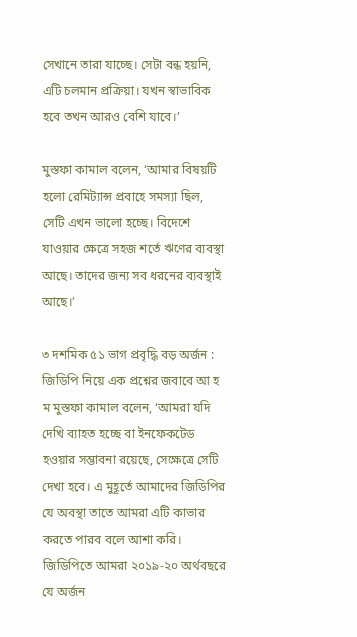সেখানে তারা যাচ্ছে। সেটা বন্ধ হয়নি, এটি চলমান প্রক্রিয়া। যখন স্বাভাবিক হবে তখন আরও বেশি যাবে।’

মুস্তফা কামাল বলেন, ‘আমার বিষয়টি হলো রেমিট্যান্স প্রবাহে সমস্যা ছিল, সেটি এখন ভালো হচ্ছে। বিদেশে যাওয়ার ক্ষেত্রে সহজ শর্তে ঋণের ব্যবস্থা আছে। তাদের জন্য সব ধরনের ব্যবস্থাই আছে।’

৩ দশমিক ৫১ ভাগ প্রবৃদ্ধি বড় অর্জন :  জিডিপি নিয়ে এক প্রশ্নের জবাবে আ হ ম মুস্তফা কামাল বলেন, ‘আমরা যদি দেখি ব্যাহত হচ্ছে বা ইনফেকটেড হওয়ার সম্ভাবনা রয়েছে, সেক্ষেত্রে সেটি দেখা হবে। এ মুহূর্তে আমাদের জিডিপির যে অবস্থা তাতে আমরা এটি কাভার করতে পারব বলে আশা করি। জিডিপিতে আমরা ২০১৯-২০ অর্থবছরে যে অর্জন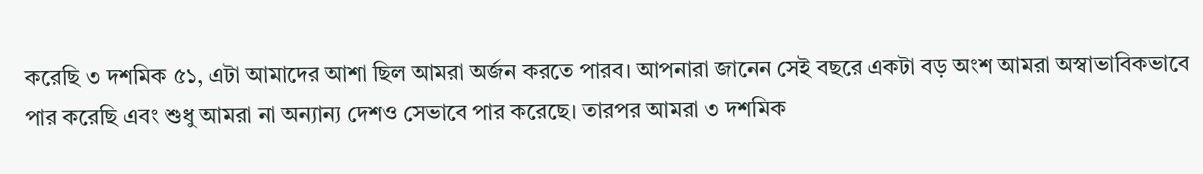করেছি ৩ দশমিক ৫১, এটা আমাদের আশা ছিল আমরা অর্জন করতে পারব। আপনারা জানেন সেই বছরে একটা বড় অংশ আমরা অস্বাভাবিকভাবে পার করেছি এবং শুধু আমরা না অন্যান্য দেশও সেভাবে পার করেছে। তারপর আমরা ৩ দশমিক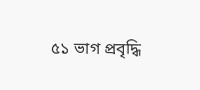৫১ ভাগ প্রবৃদ্ধি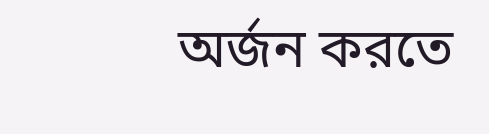অর্জন করতে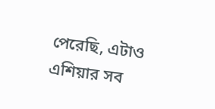পেরেছি, এটাও এশিয়ার সব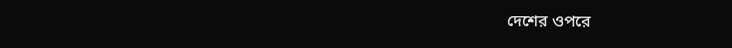দেশের ওপরে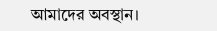আমাদের অবস্থান।